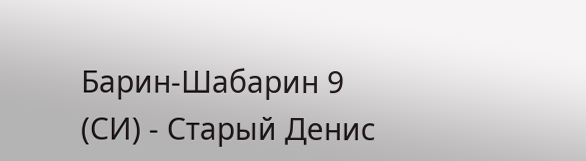Барин-Шабарин 9 (СИ) - Старый Денис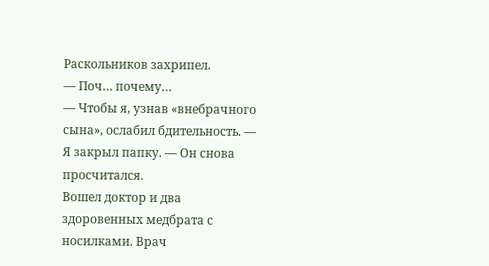Раскольников захрипел.
— Поч… почему…
— Чтобы я, узнав «внебрачного сына», ослабил бдительность. — Я закрыл папку. — Он снова просчитался.
Вошел доктор и два здоровенных медбрата с носилками. Врач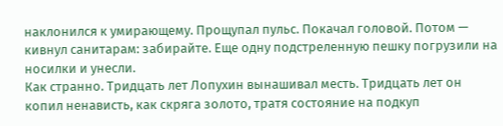наклонился к умирающему. Прощупал пульс. Покачал головой. Потом — кивнул санитарам: забирайте. Еще одну подстреленную пешку погрузили на носилки и унесли.
Как странно. Тридцать лет Лопухин вынашивал месть. Тридцать лет он копил ненависть, как скряга золото, тратя состояние на подкуп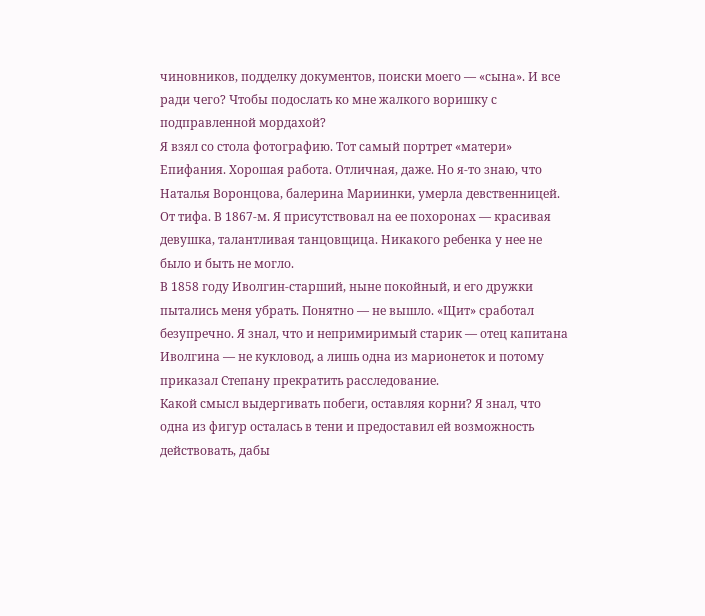чиновников, подделку документов, поиски моего — «сына». И все ради чего? Чтобы подослать ко мне жалкого воришку с подправленной мордахой?
Я взял со стола фотографию. Тот самый портрет «матери» Епифания. Хорошая работа. Отличная, даже. Но я-то знаю, что Наталья Воронцова, балерина Мариинки, умерла девственницей. От тифа. В 1867-м. Я присутствовал на ее похоронах — красивая девушка, талантливая танцовщица. Никакого ребенка у нее не было и быть не могло.
В 1858 году Иволгин-старший, ныне покойный, и его дружки пытались меня убрать. Понятно — не вышло. «Щит» сработал безупречно. Я знал, что и непримиримый старик — отец капитана Иволгина — не кукловод, а лишь одна из марионеток и потому приказал Степану прекратить расследование.
Какой смысл выдергивать побеги, оставляя корни? Я знал, что одна из фигур осталась в тени и предоставил ей возможность действовать, дабы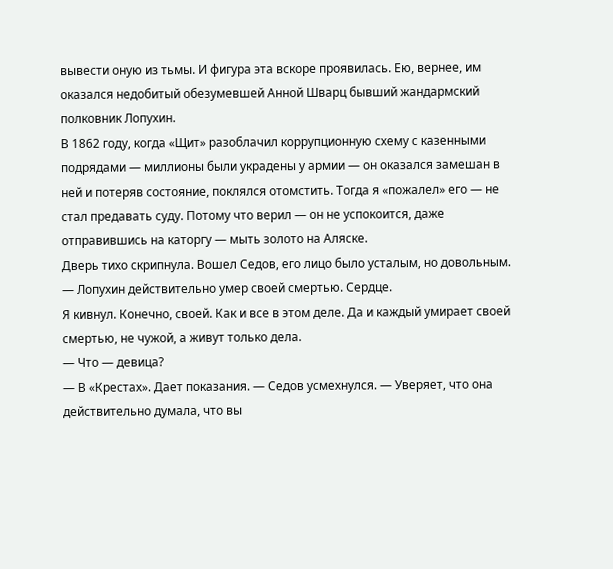вывести оную из тьмы. И фигура эта вскоре проявилась. Ею, вернее, им оказался недобитый обезумевшей Анной Шварц бывший жандармский полковник Лопухин.
В 1862 году, когда «Щит» разоблачил коррупционную схему с казенными подрядами — миллионы были украдены у армии — он оказался замешан в ней и потеряв состояние, поклялся отомстить. Тогда я «пожалел» его — не стал предавать суду. Потому что верил — он не успокоится, даже отправившись на каторгу — мыть золото на Аляске.
Дверь тихо скрипнула. Вошел Седов, его лицо было усталым, но довольным.
— Лопухин действительно умер своей смертью. Сердце.
Я кивнул. Конечно, своей. Как и все в этом деле. Да и каждый умирает своей смертью, не чужой, а живут только дела.
— Что — девица?
— В «Крестах». Дает показания. — Седов усмехнулся. — Уверяет, что она действительно думала, что вы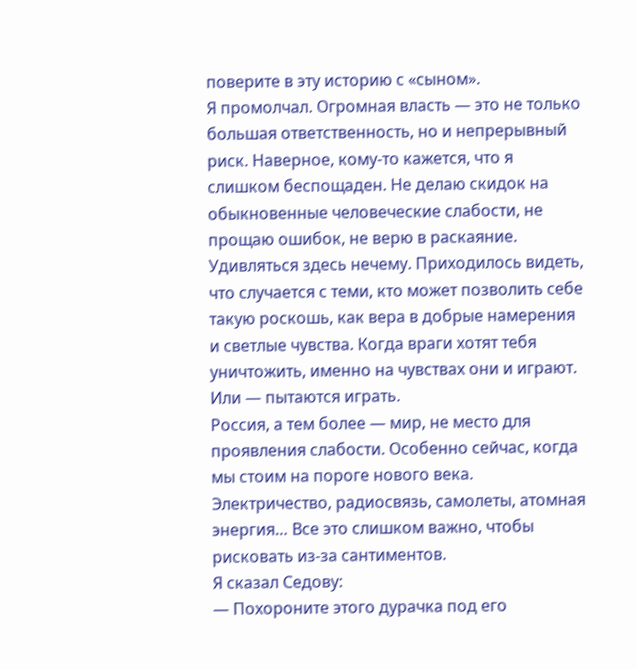поверите в эту историю с «сыном».
Я промолчал. Огромная власть — это не только большая ответственность, но и непрерывный риск. Наверное, кому-то кажется, что я слишком беспощаден. Не делаю скидок на обыкновенные человеческие слабости, не прощаю ошибок, не верю в раскаяние.
Удивляться здесь нечему. Приходилось видеть, что случается с теми, кто может позволить себе такую роскошь, как вера в добрые намерения и светлые чувства. Когда враги хотят тебя уничтожить, именно на чувствах они и играют. Или — пытаются играть.
Россия, а тем более — мир, не место для проявления слабости. Особенно сейчас, когда мы стоим на пороге нового века. Электричество, радиосвязь, самолеты, атомная энергия… Все это слишком важно, чтобы рисковать из-за сантиментов.
Я сказал Седову:
— Похороните этого дурачка под его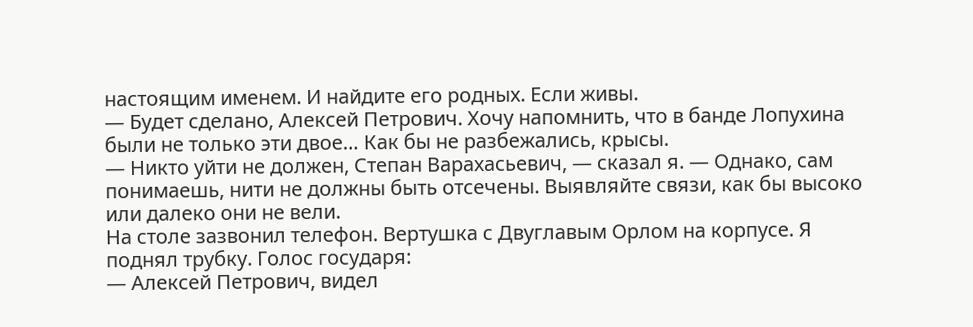настоящим именем. И найдите его родных. Если живы.
— Будет сделано, Алексей Петрович. Хочу напомнить, что в банде Лопухина были не только эти двое… Как бы не разбежались, крысы.
— Никто уйти не должен, Степан Варахасьевич, — сказал я. — Однако, сам понимаешь, нити не должны быть отсечены. Выявляйте связи, как бы высоко или далеко они не вели.
На столе зазвонил телефон. Вертушка с Двуглавым Орлом на корпусе. Я поднял трубку. Голос государя:
— Алексей Петрович, видел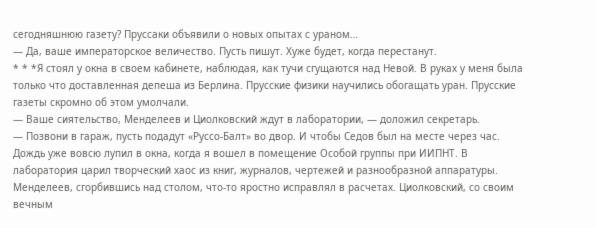сегодняшнюю газету? Пруссаки объявили о новых опытах с ураном…
— Да, ваше императорское величество. Пусть пишут. Хуже будет, когда перестанут.
* * *Я стоял у окна в своем кабинете, наблюдая, как тучи сгущаются над Невой. В руках у меня была только что доставленная депеша из Берлина. Прусские физики научились обогащать уран. Прусские газеты скромно об этом умолчали.
— Ваше сиятельство, Менделеев и Циолковский ждут в лаборатории, — доложил секретарь.
— Позвони в гараж, пусть подадут «Руссо-Балт» во двор. И чтобы Седов был на месте через час.
Дождь уже вовсю лупил в окна, когда я вошел в помещение Особой группы при ИИПНТ. В лаборатория царил творческий хаос из книг, журналов, чертежей и разнообразной аппаратуры.
Менделеев, сгорбившись над столом, что-то яростно исправлял в расчетах. Циолковский, со своим вечным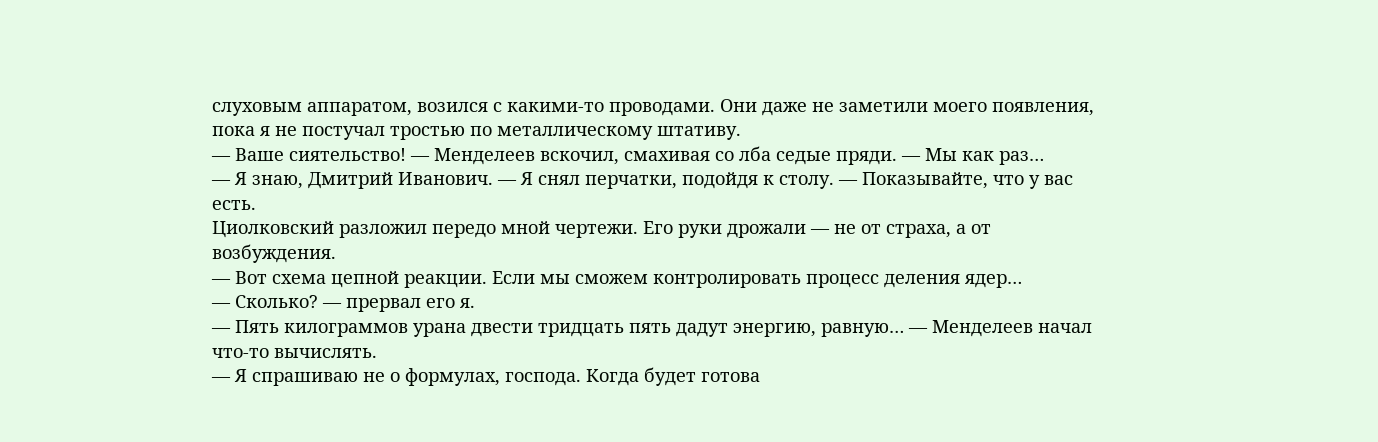слуховым аппаратом, возился с какими-то проводами. Они даже не заметили моего появления, пока я не постучал тростью по металлическому штативу.
— Ваше сиятельство! — Менделеев вскочил, смахивая со лба седые пряди. — Мы как раз…
— Я знаю, Дмитрий Иванович. — Я снял перчатки, подойдя к столу. — Показывайте, что у вас есть.
Циолковский разложил передо мной чертежи. Его руки дрожали — не от страха, а от возбуждения.
— Вот схема цепной реакции. Если мы сможем контролировать процесс деления ядер…
— Сколько? — прервал его я.
— Пять килограммов урана двести тридцать пять дадут энергию, равную… — Менделеев начал что-то вычислять.
— Я спрашиваю не о формулах, господа. Когда будет готова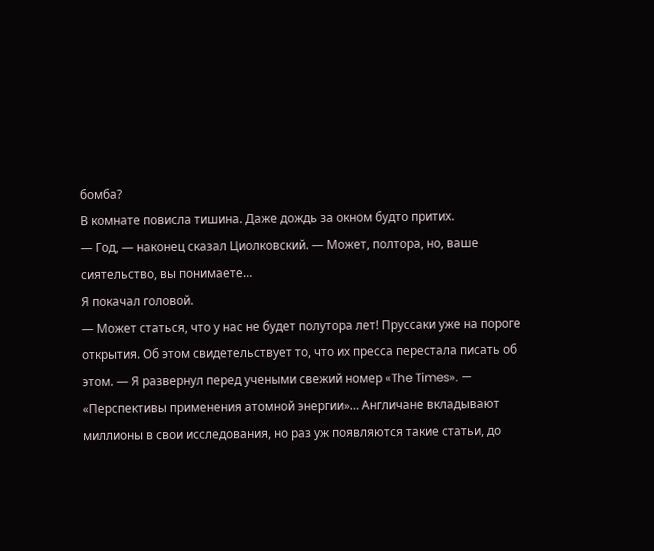бомба?
В комнате повисла тишина. Даже дождь за окном будто притих.
— Год, — наконец сказал Циолковский. — Может, полтора, но, ваше сиятельство, вы понимаете…
Я покачал головой.
— Может статься, что у нас не будет полутора лет! Пруссаки уже на пороге открытия. Об этом свидетельствует то, что их пресса перестала писать об этом. — Я развернул перед учеными свежий номер «The Times». — «Перспективы применения атомной энергии»… Англичане вкладывают миллионы в свои исследования, но раз уж появляются такие статьи, до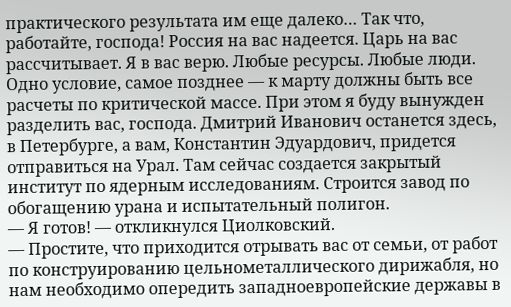практического результата им еще далеко… Так что, работайте, господа! Россия на вас надеется. Царь на вас рассчитывает. Я в вас верю. Любые ресурсы. Любые люди. Одно условие, самое позднее — к марту должны быть все расчеты по критической массе. При этом я буду вынужден разделить вас, господа. Дмитрий Иванович останется здесь, в Петербурге, а вам, Константин Эдуардович, придется отправиться на Урал. Там сейчас создается закрытый институт по ядерным исследованиям. Строится завод по обогащению урана и испытательный полигон.
— Я готов! — откликнулся Циолковский.
— Простите, что приходится отрывать вас от семьи, от работ по конструированию цельнометаллического дирижабля, но нам необходимо опередить западноевропейские державы в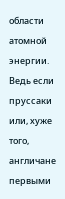области атомной энергии. Ведь если пруссаки или, хуже того, англичане первыми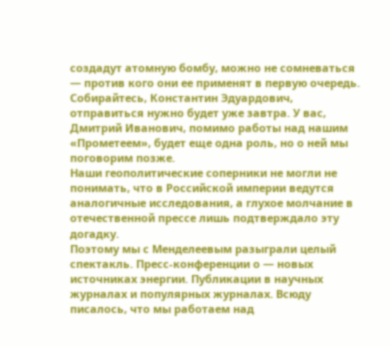создадут атомную бомбу, можно не сомневаться — против кого они ее применят в первую очередь. Собирайтесь, Константин Эдуардович, отправиться нужно будет уже завтра. У вас, Дмитрий Иванович, помимо работы над нашим «Прометеем», будет еще одна роль, но о ней мы поговорим позже.
Наши геополитические соперники не могли не понимать, что в Российской империи ведутся аналогичные исследования, а глухое молчание в отечественной прессе лишь подтверждало эту догадку.
Поэтому мы с Менделеевым разыграли целый спектакль. Пресс-конференции о — новых источниках энергии. Публикации в научных журналах и популярных журналах. Всюду писалось, что мы работаем над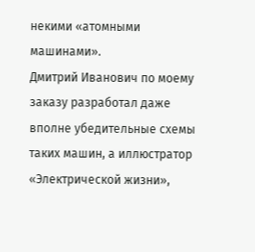некими «атомными машинами».
Дмитрий Иванович по моему заказу разработал даже вполне убедительные схемы таких машин, а иллюстратор «Электрической жизни»,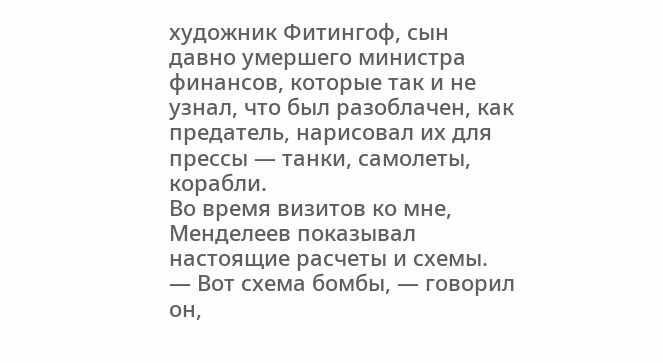художник Фитингоф, сын давно умершего министра финансов, которые так и не узнал, что был разоблачен, как предатель, нарисовал их для прессы — танки, самолеты, корабли.
Во время визитов ко мне, Менделеев показывал настоящие расчеты и схемы.
— Вот схема бомбы, — говорил он,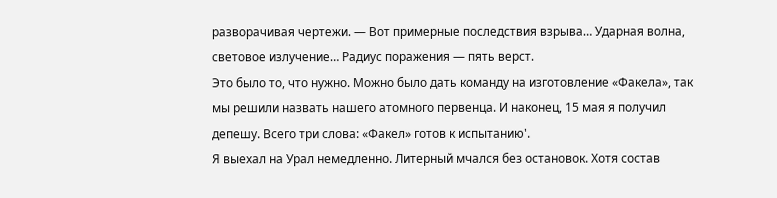разворачивая чертежи. — Вот примерные последствия взрыва… Ударная волна, световое излучение… Радиус поражения — пять верст.
Это было то, что нужно. Можно было дать команду на изготовление «Факела», так мы решили назвать нашего атомного первенца. И наконец, 15 мая я получил депешу. Всего три слова: «Факел» готов к испытанию'.
Я выехал на Урал немедленно. Литерный мчался без остановок. Хотя состав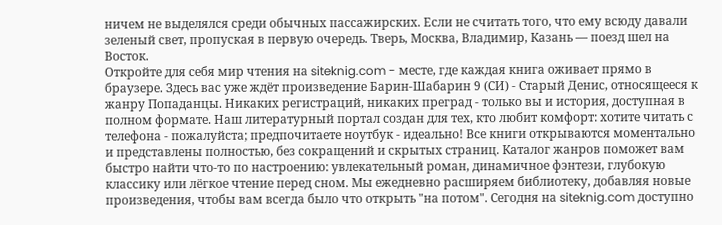ничем не выделялся среди обычных пассажирских. Если не считать того, что ему всюду давали зеленый свет, пропуская в первую очередь. Тверь, Москва, Владимир, Казань — поезд шел на Восток.
Откройте для себя мир чтения на siteknig.com - месте, где каждая книга оживает прямо в браузере. Здесь вас уже ждёт произведение Барин-Шабарин 9 (СИ) - Старый Денис, относящееся к жанру Попаданцы. Никаких регистраций, никаких преград - только вы и история, доступная в полном формате. Наш литературный портал создан для тех, кто любит комфорт: хотите читать с телефона - пожалуйста; предпочитаете ноутбук - идеально! Все книги открываются моментально и представлены полностью, без сокращений и скрытых страниц. Каталог жанров поможет вам быстро найти что-то по настроению: увлекательный роман, динамичное фэнтези, глубокую классику или лёгкое чтение перед сном. Мы ежедневно расширяем библиотеку, добавляя новые произведения, чтобы вам всегда было что открыть "на потом". Сегодня на siteknig.com доступно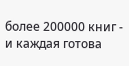более 200000 книг - и каждая готова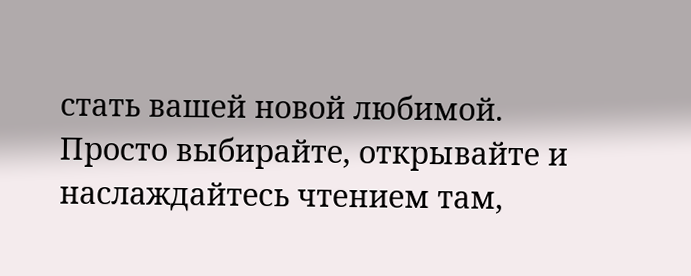стать вашей новой любимой. Просто выбирайте, открывайте и наслаждайтесь чтением там,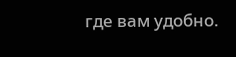где вам удобно.